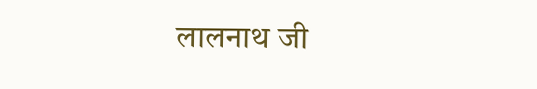लालनाथ जी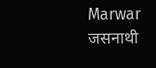Marwar जसनाथी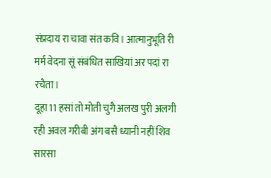संप्रदाय रा चावा संत कवि। आत्मानुभूति री मर्म वेदना सूं संबंधित साखियां अर पदां रा रचैता।
दूहा11 हसां तो मोती चुगै अलख पुरी अलगी रही अवल गरीबी अंग बसै ध्यानी नहीं शिव सारसा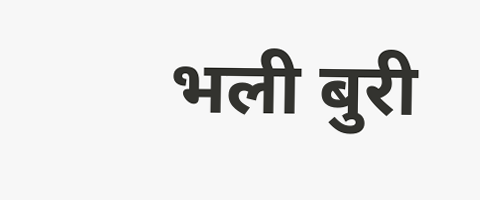भली बुरी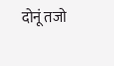दोनूं तजो